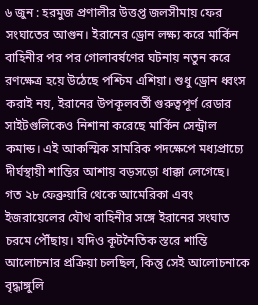৬ জুন : হরমুজ প্রণালীর উত্তপ্ত জলসীমায় ফের সংঘাতের আগুন। ইরানের ড্রোন লক্ষ্য করে মার্কিন বাহিনীর পর পর গোলাবর্ষণের ঘটনায় নতুন করে রণক্ষেত্র হয়ে উঠেছে পশ্চিম এশিয়া। শুধু ড্রোন ধ্বংস করাই নয়, ইরানের উপকূলবর্তী গুরুত্বপূর্ণ রেডার সাইটগুলিকেও নিশানা করেছে মার্কিন সেন্ট্রাল কমান্ড। এই আকস্মিক সামরিক পদক্ষেপে মধ্যপ্রাচ্যে দীর্ঘস্থায়ী শান্তির আশায় বড়সড়ো ধাক্কা লেগেছে।
গত ২৮ ফেব্রুয়ারি থেকে আমেরিকা এবং ইজরায়েলের যৌথ বাহিনীর সঙ্গে ইরানের সংঘাত চরমে পৌঁছায়। যদিও কূটনৈতিক স্তরে শান্তি আলোচনার প্রক্রিয়া চলছিল, কিন্তু সেই আলোচনাকে বৃদ্ধাঙ্গুলি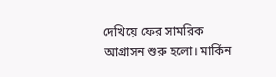দেখিয়ে ফের সামরিক আগ্রাসন শুরু হলো। মার্কিন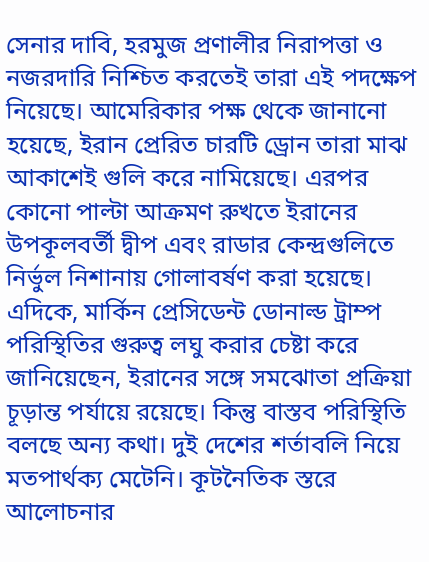সেনার দাবি, হরমুজ প্রণালীর নিরাপত্তা ও নজরদারি নিশ্চিত করতেই তারা এই পদক্ষেপ নিয়েছে। আমেরিকার পক্ষ থেকে জানানো হয়েছে, ইরান প্রেরিত চারটি ড্রোন তারা মাঝ আকাশেই গুলি করে নামিয়েছে। এরপর কোনো পাল্টা আক্রমণ রুখতে ইরানের উপকূলবর্তী দ্বীপ এবং রাডার কেন্দ্রগুলিতে নির্ভুল নিশানায় গোলাবর্ষণ করা হয়েছে।
এদিকে, মার্কিন প্রেসিডেন্ট ডোনাল্ড ট্রাম্প পরিস্থিতির গুরুত্ব লঘু করার চেষ্টা করে জানিয়েছেন, ইরানের সঙ্গে সমঝোতা প্রক্রিয়া চূড়ান্ত পর্যায়ে রয়েছে। কিন্তু বাস্তব পরিস্থিতি বলছে অন্য কথা। দুই দেশের শর্তাবলি নিয়ে মতপার্থক্য মেটেনি। কূটনৈতিক স্তরে আলোচনার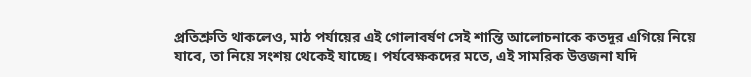প্রতিশ্রুতি থাকলেও, মাঠ পর্যায়ের এই গোলাবর্ষণ সেই শান্তি আলোচনাকে কতদূর এগিয়ে নিয়ে যাবে, তা নিয়ে সংশয় থেকেই যাচ্ছে। পর্যবেক্ষকদের মতে, এই সামরিক উত্তজনা যদি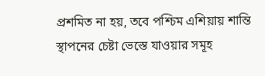প্রশমিত না হয়, তবে পশ্চিম এশিয়ায় শান্তি স্থাপনের চেষ্টা ভেস্তে যাওয়ার সমূহ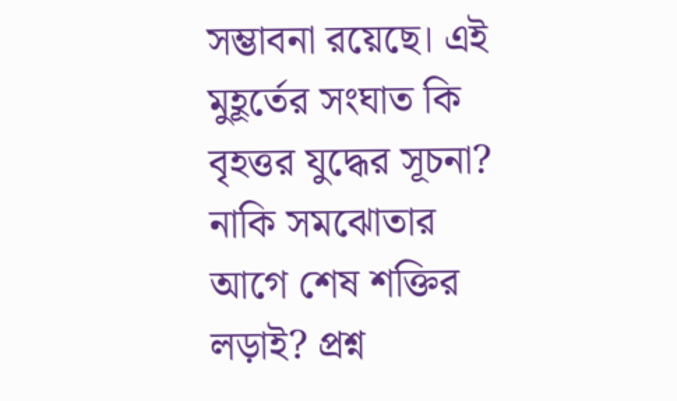সম্ভাবনা রয়েছে। এই মুহূর্তের সংঘাত কি বৃহত্তর যুদ্ধের সূচনা? নাকি সমঝোতার আগে শেষ শক্তির লড়াই? প্রশ্ন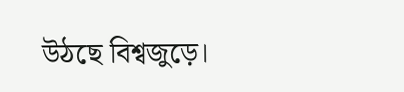উঠছে বিশ্বজুড়ে।